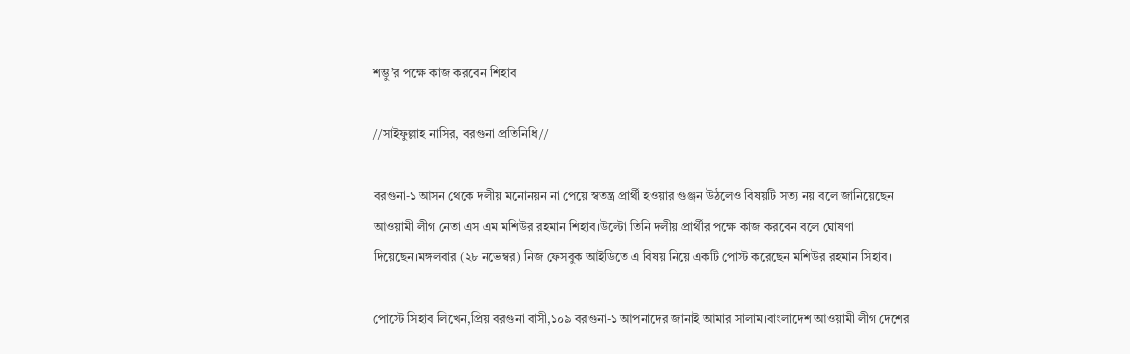শম্ভু’র পক্ষে কাজ করবেন শিহাব

//সাইফুল্লাহ নাসির, বরগুনা প্রতিনিধি//

বরগুনা-১ আসন থেকে দলীয় মনোনয়ন না পেয়ে স্বতন্ত্র প্রার্থী হওয়ার গুঞ্জন উঠলেও বিষয়টি সত্য নয় বলে জানিয়েছেন আওয়ামী লীগ নেতা এস এম মশিউর রহমান শিহাব।উল্টো তিনি দলীয় প্রার্থীর পক্ষে কাজ করবেন বলে ঘোষণা দিয়েছেন।মঙ্গলবার (২৮ নভেম্বর) নিজ ফেসবুক আইডিতে এ বিষয় নিয়ে একটি পোস্ট করেছেন মশিউর রহমান সিহাব।

পোস্টে সিহাব লিখেন,প্রিয় বরগুনা বাসী,১০৯ বরগুনা-১ আপনাদের জানাই আমার সালাম।বাংলাদেশ আওয়ামী লীগ দেশের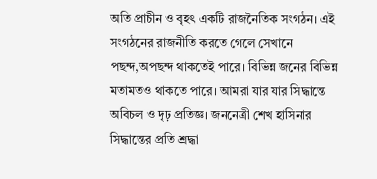অতি প্রাচীন ও বৃহৎ একটি রাজনৈতিক সংগঠন। এই সংগঠনের রাজনীতি করতে গেলে সেখানে পছন্দ,অপছন্দ থাকতেই পারে। বিভিন্ন জনের বিভিন্ন মতামতও থাকতে পারে। আমরা যার যার সিদ্ধান্তে অবিচল ও দৃঢ় প্রতিজ্ঞ। জননেত্রী শেখ হাসিনার সিদ্ধান্তের প্রতি শ্রদ্ধা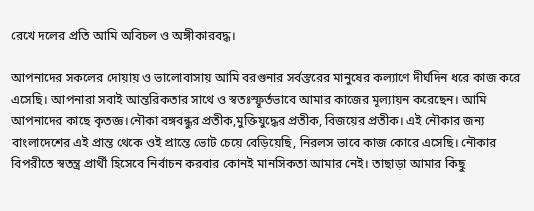রেখে দলের প্রতি আমি অবিচল ও অঙ্গীকারবদ্ধ।

আপনাদের সকলের দোয়ায় ও ভালোবাসায় আমি বরগুনার সর্বস্তরের মানুষের কল্যাণে দীর্ঘদিন ধরে কাজ করে এসেছি। আপনারা সবাই আন্তরিকতার সাথে ও স্বতঃস্ফূর্তভাবে আমার কাজের মূল্যায়ন করেছেন। আমি আপনাদের কাছে কৃতজ্ঞ।নৌকা বঙ্গবন্ধুর প্রতীক,মুক্তিযুদ্ধের প্রতীক, বিজয়ের প্রতীক। এই নৌকার জন্য বাংলাদেশের এই প্রান্ত থেকে ওই প্রান্তে ভোট চেয়ে বেড়িয়েছি, নিরলস ভাবে কাজ কোরে এসেছি। নৌকার বিপরীতে স্বতন্ত্র প্রার্থী হিসেবে নির্বাচন করবার কোনই মানসিকতা আমার নেই। তাছাড়া আমার কিছু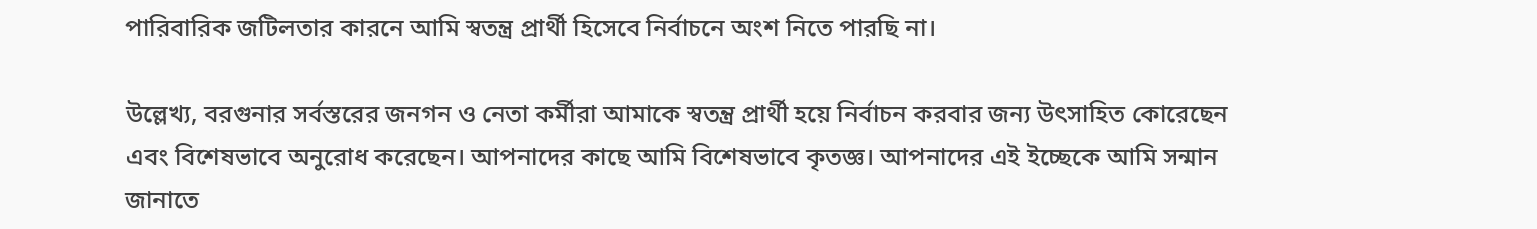পারিবারিক জটিলতার কারনে আমি স্বতন্ত্র প্রার্থী হিসেবে নির্বাচনে অংশ নিতে পারছি না।

উল্লেখ্য, বরগুনার সর্বস্তরের জনগন ও নেতা কর্মীরা আমাকে স্বতন্ত্র প্রার্থী হয়ে নির্বাচন করবার জন্য উৎসাহিত কোরেছেন এবং বিশেষভাবে অনুরোধ করেছেন। আপনাদের কাছে আমি বিশেষভাবে কৃতজ্ঞ। আপনাদের এই ইচ্ছেকে আমি সন্মান জানাতে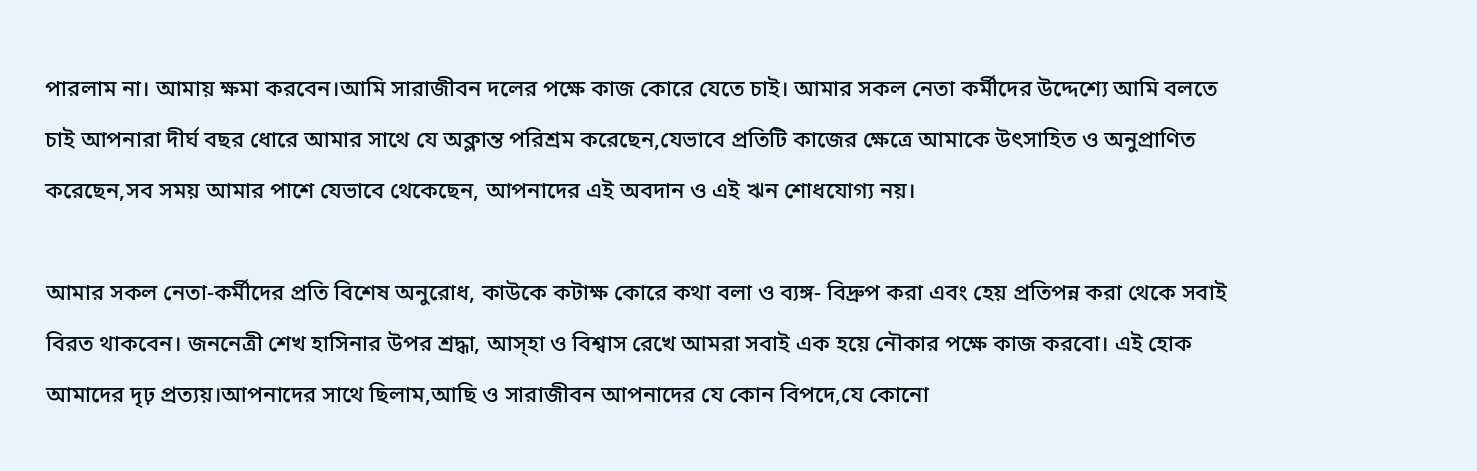পারলাম না। আমায় ক্ষমা করবেন।আমি সারাজীবন দলের পক্ষে কাজ কোরে যেতে চাই। আমার সকল নেতা কর্মীদের উদ্দেশ্যে আমি বলতে চাই আপনারা দীর্ঘ বছর ধোরে আমার সাথে যে অক্লান্ত পরিশ্রম করেছেন,যেভাবে প্রতিটি কাজের ক্ষেত্রে আমাকে উৎসাহিত ও অনুপ্রাণিত করেছেন,সব সময় আমার পাশে যেভাবে থেকেছেন, আপনাদের এই অবদান ও এই ঋন শোধযোগ্য নয়।

আমার সকল নেতা-কর্মীদের প্রতি বিশেষ অনুরোধ, কাউকে কটাক্ষ কোরে কথা বলা ও ব্যঙ্গ- বিদ্রুপ করা এবং হেয় প্রতিপন্ন করা থেকে সবাই বিরত থাকবেন। জননেত্রী শেখ হাসিনার উপর শ্রদ্ধা, আস্হা ও বিশ্বাস রেখে আমরা সবাই এক হয়ে নৌকার পক্ষে কাজ করবো। এই হোক আমাদের দৃঢ় প্রত্যয়।আপনাদের সাথে ছিলাম,আছি ও সারাজীবন আপনাদের যে কোন বিপদে,যে কোনো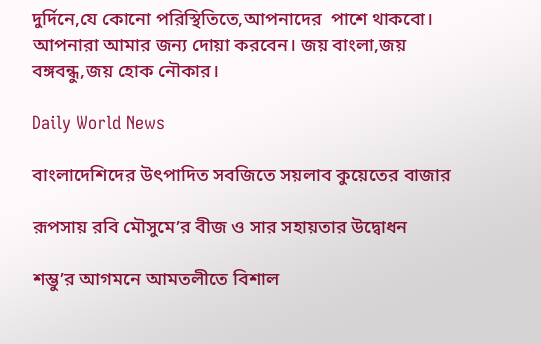দুর্দিনে,যে কোনো পরিস্থিতিতে,আপনাদের  পাশে থাকবো। আপনারা আমার জন্য দোয়া করবেন। জয় বাংলা,জয় বঙ্গবন্ধু,জয় হোক নৌকার।

Daily World News

বাংলাদেশিদের উৎপাদিত সবজিতে সয়লাব কুয়েতের বাজার

রূপসায় রবি মৌসুমে’র বীজ ও সার সহায়তার উদ্বোধন

শম্ভু’র আগমনে আমতলীতে বিশাল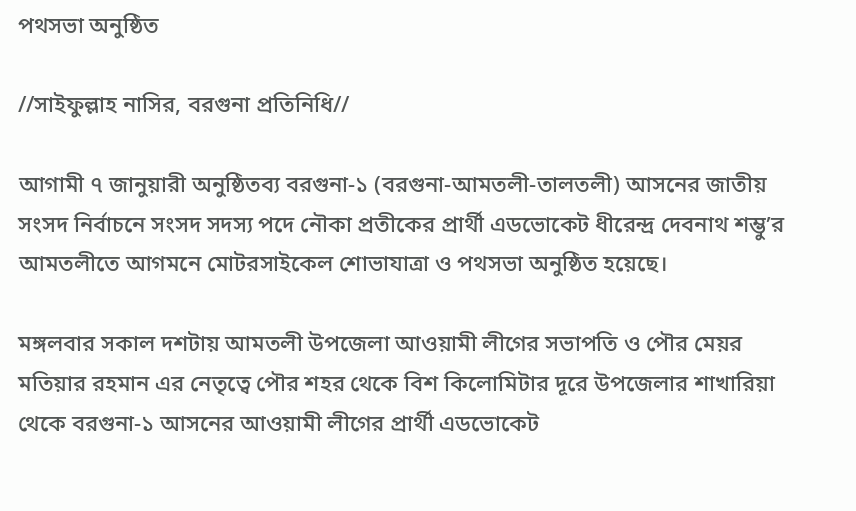পথসভা অনুষ্ঠিত

//সাইফুল্লাহ নাসির, বরগুনা প্রতিনিধি//

আগামী ৭ জানুয়ারী অনুষ্ঠিতব্য বরগুনা-১ (বরগুনা-আমতলী-তালতলী) আসনের জাতীয় সংসদ নির্বাচনে সংসদ সদস্য পদে নৌকা প্রতীকের প্রার্থী এডভোকেট ধীরেন্দ্র দেবনাথ শম্ভু’র আমতলীতে আগমনে মোটরসাইকেল শোভাযাত্রা ও পথসভা অনুষ্ঠিত হয়েছে।

মঙ্গলবার সকাল দশটায় আমতলী উপজেলা আওয়ামী লীগের সভাপতি ও পৌর মেয়র মতিয়ার রহমান এর নেতৃত্বে পৌর শহর থেকে বিশ কিলোমিটার দূরে উপজেলার শাখারিয়া থেকে বরগুনা-১ আসনের আওয়ামী লীগের প্রার্থী এডভোকেট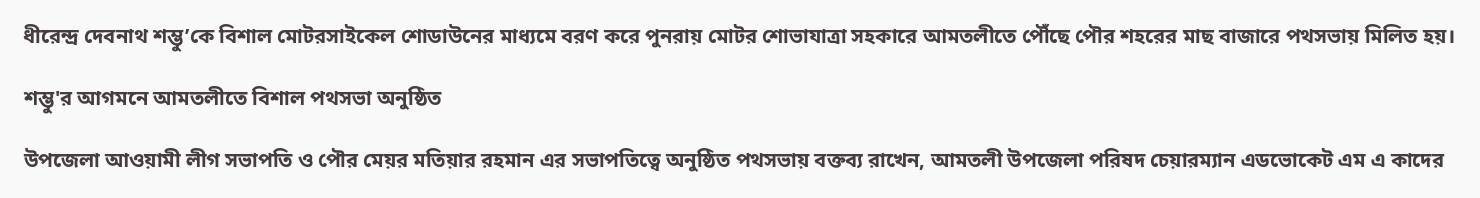ধীরেন্দ্র দেবনাথ শম্ভু’কে বিশাল মোটরসাইকেল শোডাউনের মাধ্যমে বরণ করে পুনরায় মোটর শোভাযাত্রা সহকারে আমতলীতে পৌঁছে পৌর শহরের মাছ বাজারে পথসভায় মিলিত হয়।

শম্ভু'র আগমনে আমতলীতে বিশাল পথসভা অনুষ্ঠিত

উপজেলা আওয়ামী লীগ সভাপতি ও পৌর মেয়র মতিয়ার রহমান এর সভাপতিত্বে অনুষ্ঠিত পথসভায় বক্তব্য রাখেন, আমতলী উপজেলা পরিষদ চেয়ারম্যান এডভোকেট এম এ কাদের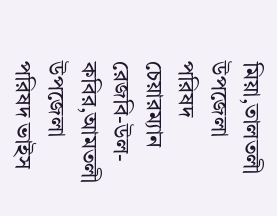মিয়া,তালতলী উপজেলা পরিষদ চেয়ারম্যান রেজবি-উল-কবির,আমতলী উপজেলা পরিষদ ভাইস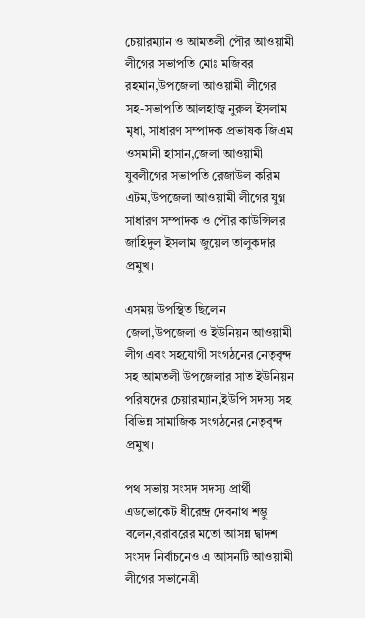চেয়ারম্যান ও আমতলী পৌর আওয়ামী লীগের সভাপতি মোঃ মজিবর রহমান,উপজেলা আওয়ামী লীগের সহ-সভাপতি আলহাজ্ব নুরুল ইসলাম মৃধা, সাধারণ সম্পাদক প্রভাষক জিএম ওসমানী হাসান,জেলা আওয়ামী যুবলীগের সভাপতি রেজাউল করিম এটম,উপজেলা আওয়ামী লীগের যুগ্ন সাধারণ সম্পাদক ও পৌর কাউন্সিলর জাহিদুল ইসলাম জুয়েল তালুকদার প্রমুখ।

এসময় উপস্থিত ছিলেন জেলা,উপজেলা ও ইউনিয়ন আওয়ামী লীগ এবং সহযোগী সংগঠনের নেতৃবৃন্দ সহ আমতলী উপজেলার সাত ইউনিয়ন পরিষদের চেয়ারম্যান,ইউপি সদস্য সহ বিভিন্ন সামাজিক সংগঠনের নেতৃবৃন্দ প্রমুখ।

পথ সভায় সংসদ সদস্য প্রার্থী এডভোকেট ধীরেন্দ্র দেবনাথ শম্ভু বলেন,বরাবরের মতো আসন্ন দ্বাদশ সংসদ নির্বাচনেও এ আসনটি আওয়ামী লীগের সভানেত্রী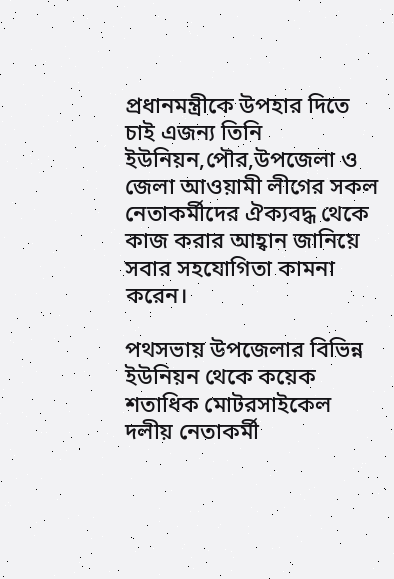প্রধানমন্ত্রীকে উপহার দিতে চাই এজন্য তিনি ইউনিয়ন,পৌর,উপজেলা ও জেলা আওয়ামী লীগের সকল নেতাকর্মীদের ঐক্যবদ্ধ থেকে কাজ করার আহ্বান জানিয়ে সবার সহযোগিতা কামনা করেন।

পথসভায় উপজেলার বিভিন্ন ইউনিয়ন থেকে কয়েক শতাধিক মোটরসাইকেল দলীয় নেতাকর্মী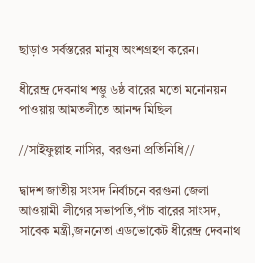ছাড়াও সর্বস্তরের মানুষ অংশগ্রহণ করেন।

ধীরেন্দ্র দেবনাথ শম্ভু ৬ষ্ঠ বারের মতো মনোনয়ন পাওয়ায় আমতলীতে আনন্দ মিছিল

//সাইফুল্লাহ নাসির, বরগুনা প্রতিনিধি//

দ্বাদশ জাতীয় সংসদ নির্বাচনে বরগুনা জেলা আওয়ামী লীগের সভাপতি,পাঁচ বারের সাংসদ, সাবেক মন্ত্রী,জননেতা এডভোকেট ধীরেন্দ্র দেবনাথ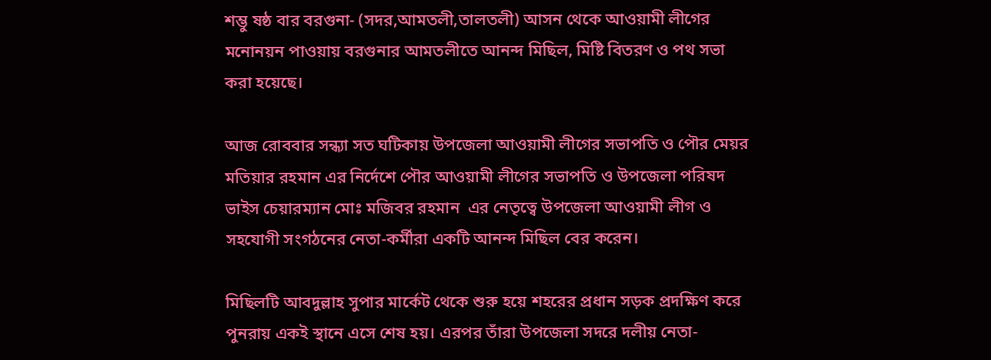শম্ভু ষষ্ঠ বার বরগুনা- (সদর,আমতলী,তালতলী) আসন থেকে আওয়ামী লীগের মনোনয়ন পাওয়ায় বরগুনার আমতলীতে আনন্দ মিছিল, মিষ্টি বিতরণ ও পথ সভা করা হয়েছে।

আজ রোববার সন্ধ্যা সত ঘটিকায় উপজেলা আওয়ামী লীগের সভাপতি ও পৌর মেয়র মতিয়ার রহমান এর নির্দেশে পৌর আওয়ামী লীগের সভাপতি ও উপজেলা পরিষদ ভাইস চেয়ারম্যান মোঃ মজিবর রহমান  এর নেতৃত্বে উপজেলা আওয়ামী লীগ ও সহযোগী সংগঠনের নেতা-কর্মীরা একটি আনন্দ মিছিল বের করেন।

মিছিলটি আবদুল্লাহ সুপার মার্কেট থেকে শুরু হয়ে শহরের প্রধান সড়ক প্রদক্ষিণ করে পুনরায় একই স্থানে এসে শেষ হয়। এরপর তাঁরা উপজেলা সদরে দলীয় নেতা-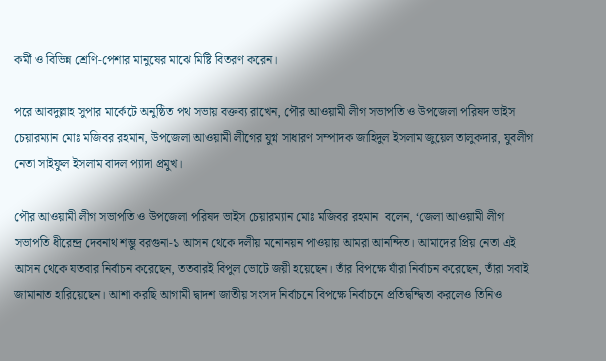কর্মী ও বিভিন্ন শ্রেণি-পেশার মানুষের মাঝে মিষ্টি বিতরণ করেন।

পরে আবদুল্লাহ সুপার মার্কেটে অনুষ্ঠিত পথ সভায় বক্তব্য রাখেন, পৌর আওয়ামী লীগ সভাপতি ও উপজেলা পরিষদ ভাইস চেয়ারম্যান মোঃ মজিবর রহমান, উপজেলা আওয়ামী লীগের যুগ্ন সাধারণ সম্পাদক জাহিদুল ইসলাম জুয়েল তালুকদার, যুবলীগ নেতা সাইফুল ইসলাম বাদল প্যাদা প্রমুখ।

পৌর আওয়ামী লীগ সভাপতি ও উপজেলা পরিষদ ভাইস চেয়ারম্যান মোঃ মজিবর রহমান  বলেন, ‘জেলা আওয়ামী লীগ সভাপতি ধীরেন্দ্র দেবনাথ শম্ভু বরগুনা-১ আসন থেকে দলীয় মনোনয়ন পাওয়ায় আমরা আনন্দিত। আমাদের প্রিয় নেতা এই আসন থেকে যতবার নির্বাচন করেছেন, ততবারই বিপুল ভোটে জয়ী হয়েছেন। তাঁর বিপক্ষে যাঁরা নির্বাচন করেছেন, তাঁরা সবাই জামানাত হারিয়েছেন। আশা করছি আগামী দ্বাদশ জাতীয় সংসদ নির্বাচনে বিপক্ষে নির্বাচনে প্রতিদ্বন্দ্বিতা করলেও তিনিও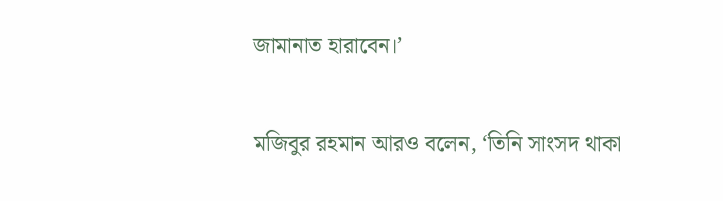জামানাত হারাবেন।’

মজিবুর রহমান আরও বলেন, ‘তিনি সাংসদ থাকা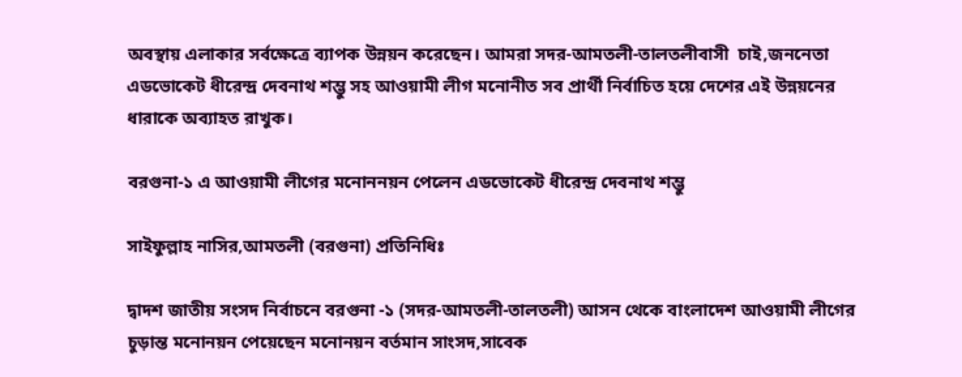অবস্থায় এলাকার সর্বক্ষেত্রে ব্যাপক উন্নয়ন করেছেন। আমরা সদর-আমতলী-তালতলীবাসী  চাই,জননেতা এডভোকেট ধীরেন্দ্র দেবনাথ শম্ভু সহ আওয়ামী লীগ মনোনীত সব প্রার্থী নির্বাচিত হয়ে দেশের এই উন্নয়নের ধারাকে অব্যাহত রাখুক।

বরগুনা-১ এ আওয়ামী লীগের মনোননয়ন পেলেন এডভোকেট ধীরেন্দ্র দেবনাথ শম্ভু

সাইফুল্লাহ নাসির,আমতলী (বরগুনা) প্রতিনিধিঃ

দ্বাদশ জাতীয় সংসদ নির্বাচনে বরগুনা -১ (সদর-আমতলী-তালতলী) আসন থেকে বাংলাদেশ আওয়ামী লীগের চুড়ান্ত মনোনয়ন পেয়েছেন মনোনয়ন বর্তমান সাংসদ,সাবেক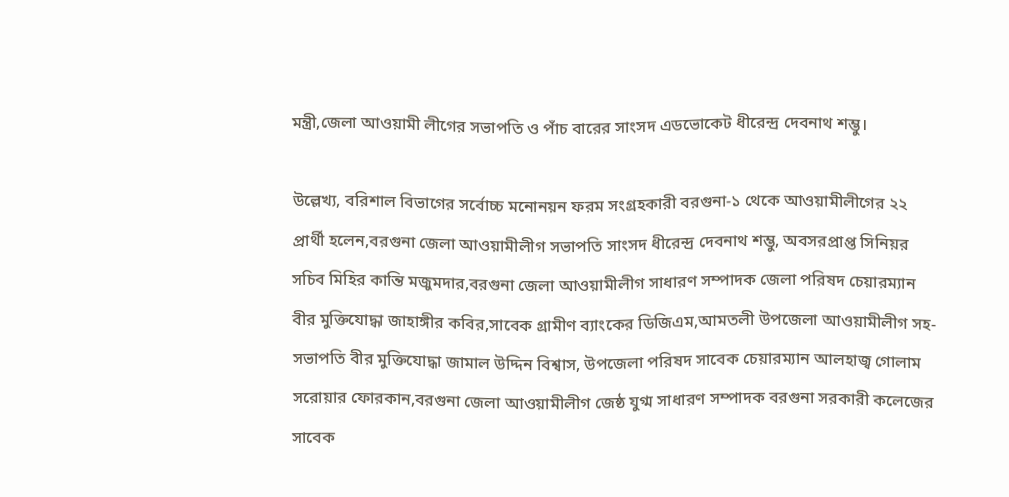মন্ত্রী,জেলা আওয়ামী লীগের সভাপতি ও পাঁচ বারের সাংসদ এডভোকেট ধীরেন্দ্র দেবনাথ শম্ভু।

উল্লেখ্য, বরিশাল বিভাগের সর্বোচ্চ মনোনয়ন ফরম সংগ্রহকারী বরগুনা-১ থেকে আওয়ামীলীগের ২২ প্রার্থী হলেন,বরগুনা জেলা আওয়ামীলীগ সভাপতি সাংসদ ধীরেন্দ্র দেবনাথ শম্ভু, অবসরপ্রাপ্ত সিনিয়র সচিব মিহির কান্তি মজুমদার,বরগুনা জেলা আওয়ামীলীগ সাধারণ সম্পাদক জেলা পরিষদ চেয়ারম্যান বীর মুক্তিযোদ্ধা জাহাঙ্গীর কবির,সাবেক গ্রামীণ ব্যাংকের ডিজিএম,আমতলী উপজেলা আওয়ামীলীগ সহ-সভাপতি বীর মুক্তিযোদ্ধা জামাল উদ্দিন বিশ্বাস, উপজেলা পরিষদ সাবেক চেয়ারম্যান আলহাজ্ব গোলাম সরোয়ার ফোরকান,বরগুনা জেলা আওয়ামীলীগ জেষ্ঠ যুগ্ম সাধারণ সম্পাদক বরগুনা সরকারী কলেজের সাবেক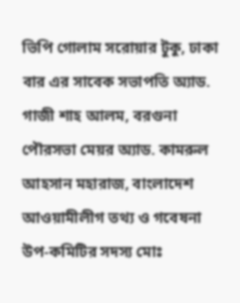ভিপি গোলাম সরোয়ার টুকু, ঢাকা বার এর সাবেক সভাপতি অ্যাড. গাজী শাহ আলম, বরগুনা পৌরসভা মেয়র অ্যাড. কামরুল আহসান মহারাজ, বাংলাদেশ আওয়ামীলীগ তথ্য ও গবেষনা উপ-কমিটির সদস্য মোঃ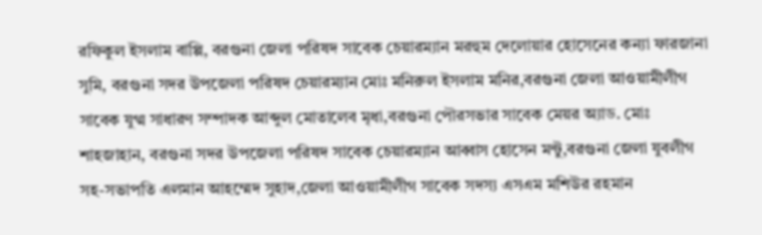রফিকুল ইসলাম বাপ্পি, বরগুনা জেলা পরিষদ সাবেক চেয়ারম্যান মরহুম দেলোয়ার হোসেনের কন্যা ফারজানা সুমি, বরগুনা সদর উপজেলা পরিষদ চেয়ারম্যান মোঃ মনিরুল ইসলাম মনির,বরগুনা জেলা আওয়ামীলীগ সাবেক যুগ্ম সাধারণ সম্পাদক আব্দুল মোতালেব মৃধা,বরগুনা পৌরসভার সাবেক মেয়র অ্যাড. মোঃ শাহজাহান, বরগুনা সদর উপজেলা পরিষদ সাবেক চেয়ারম্যান আব্বাস হোসেন মন্টু,বরগুনা জেলা যুবলীগ সহ-সভাপতি এলমান আহম্মেদ সুহাদ,জেলা আওয়ামীলীগ সাবেক সদস্য এসএম মশিউর রহমান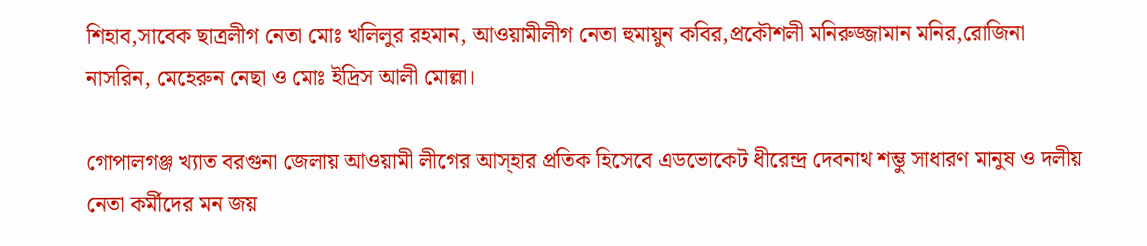শিহাব,সাবেক ছাত্রলীগ নেতা মোঃ খলিলুর রহমান, আওয়ামীলীগ নেতা হুমায়ুন কবির,প্রকৌশলী মনিরুজ্জামান মনির,রোজিনা নাসরিন, মেহেরুন নেছা ও মোঃ ইদ্রিস আলী মোল্লা।

গোপালগঞ্জ খ্যাত বরগুনা জেলায় আওয়ামী লীগের আস্হার প্রতিক হিসেবে এডভোকেট ধীরেন্দ্র দেবনাথ শম্ভু সাধারণ মানুষ ও দলীয় নেতা কর্মীদের মন জয়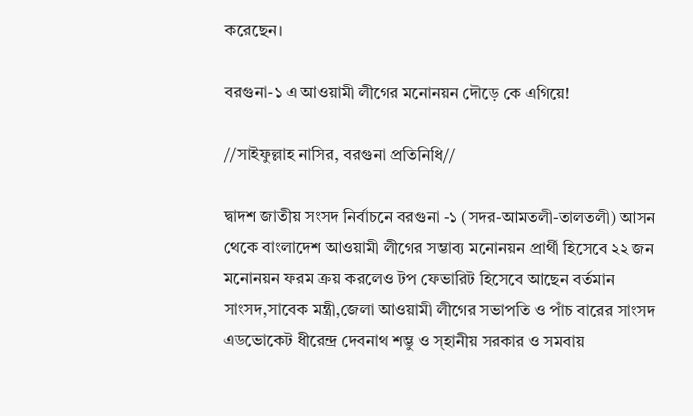করেছেন।

বরগুনা-১ এ আওয়ামী লীগের মনোনয়ন দৌড়ে কে এগিয়ে!

//সাইফুল্লাহ নাসির, বরগুনা প্রতিনিধি//

দ্বাদশ জাতীয় সংসদ নির্বাচনে বরগুনা -১ (সদর-আমতলী-তালতলী) আসন থেকে বাংলাদেশ আওয়ামী লীগের সম্ভাব্য মনোনয়ন প্রার্থী হিসেবে ২২ জন মনোনয়ন ফরম ক্রয় করলেও টপ ফেভারিট হিসেবে আছেন বর্তমান সাংসদ,সাবেক মন্ত্রী,জেলা আওয়ামী লীগের সভাপতি ও পাঁচ বারের সাংসদ এডভোকেট ধীরেন্দ্র দেবনাথ শম্ভু ও স্হানীয় সরকার ও সমবায়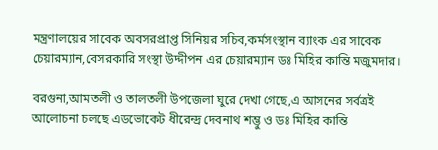মন্ত্রণালয়ের সাবেক অবসরপ্রাপ্ত সিনিয়র সচিব,কর্মসংস্থান ব্যাংক এর সাবেক চেয়ারম্যান,বেসরকারি সংস্থা উদ্দীপন এর চেয়ারম্যান ডঃ মিহির কান্তি মজুমদার।

বরগুনা,আমতলী ও তালতলী উপজেলা ঘুরে দেখা গেছে,এ আসনের সর্বত্রই আলোচনা চলছে এডভোকেট ধীরেন্দ্র দেবনাথ শম্ভু ও ডঃ মিহির কান্তি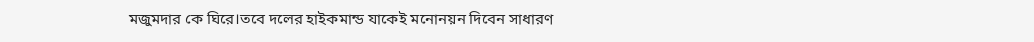মজুমদার কে ঘিরে।তবে দলের হাইকমান্ড যাকেই মনোনয়ন দিবেন সাধারণ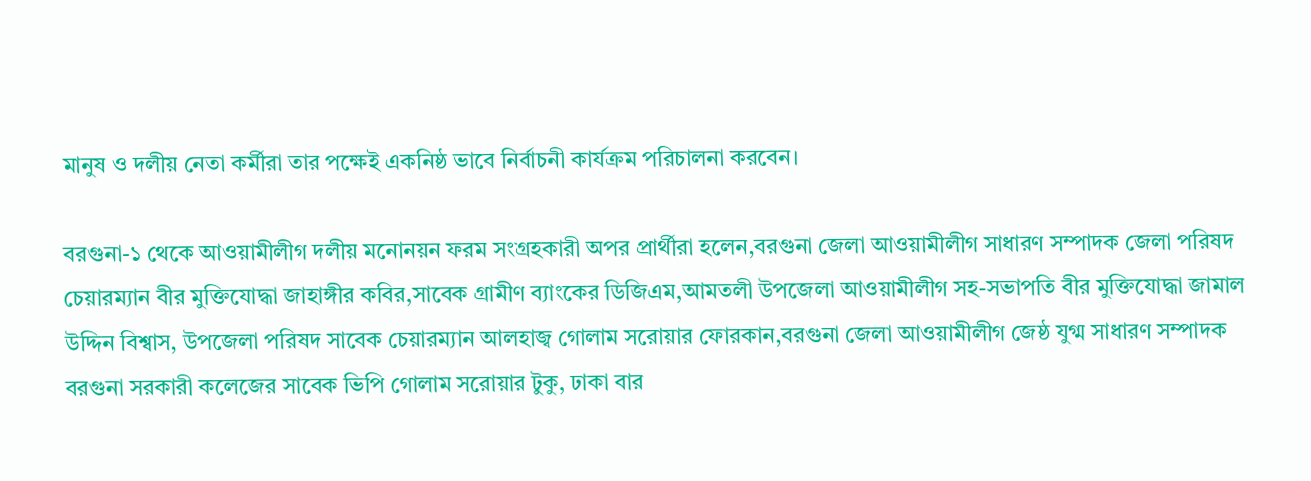মানুষ ও দলীয় নেতা কর্মীরা তার পক্ষেই একনিষ্ঠ ভাবে নির্বাচনী কার্যক্রম পরিচালনা করবেন।

বরগুনা-১ থেকে আওয়ামীলীগ দলীয় মনোনয়ন ফরম সংগ্রহকারী অপর প্রার্থীরা হলেন,বরগুনা জেলা আওয়ামীলীগ সাধারণ সম্পাদক জেলা পরিষদ চেয়ারম্যান বীর মুক্তিযোদ্ধা জাহাঙ্গীর কবির,সাবেক গ্রামীণ ব্যাংকের ডিজিএম,আমতলী উপজেলা আওয়ামীলীগ সহ-সভাপতি বীর মুক্তিযোদ্ধা জামাল উদ্দিন বিশ্বাস, উপজেলা পরিষদ সাবেক চেয়ারম্যান আলহাজ্ব গোলাম সরোয়ার ফোরকান,বরগুনা জেলা আওয়ামীলীগ জেষ্ঠ যুগ্ম সাধারণ সম্পাদক বরগুনা সরকারী কলেজের সাবেক ভিপি গোলাম সরোয়ার টুকু, ঢাকা বার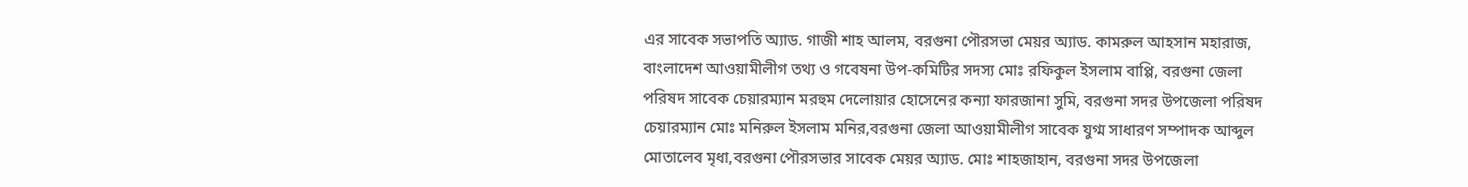এর সাবেক সভাপতি অ্যাড. গাজী শাহ আলম, বরগুনা পৌরসভা মেয়র অ্যাড. কামরুল আহসান মহারাজ, বাংলাদেশ আওয়ামীলীগ তথ্য ও গবেষনা উপ-কমিটির সদস্য মোঃ রফিকুল ইসলাম বাপ্পি, বরগুনা জেলা পরিষদ সাবেক চেয়ারম্যান মরহুম দেলোয়ার হোসেনের কন্যা ফারজানা সুমি, বরগুনা সদর উপজেলা পরিষদ চেয়ারম্যান মোঃ মনিরুল ইসলাম মনির,বরগুনা জেলা আওয়ামীলীগ সাবেক যুগ্ম সাধারণ সম্পাদক আব্দুল মোতালেব মৃধা,বরগুনা পৌরসভার সাবেক মেয়র অ্যাড. মোঃ শাহজাহান, বরগুনা সদর উপজেলা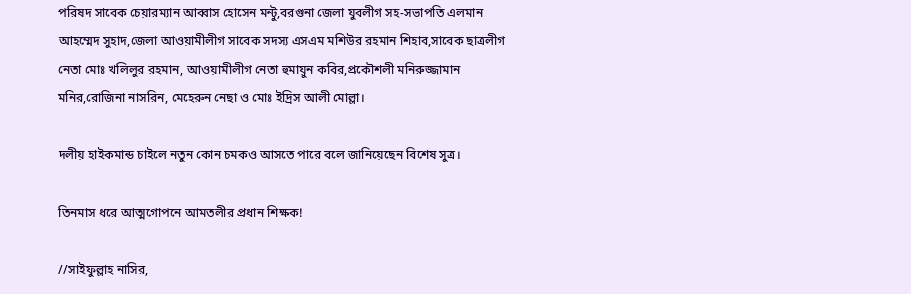পরিষদ সাবেক চেয়ারম্যান আব্বাস হোসেন মন্টু,বরগুনা জেলা যুবলীগ সহ-সভাপতি এলমান আহম্মেদ সুহাদ,জেলা আওয়ামীলীগ সাবেক সদস্য এসএম মশিউর রহমান শিহাব,সাবেক ছাত্রলীগ নেতা মোঃ খলিলুর রহমান, আওয়ামীলীগ নেতা হুমায়ুন কবির,প্রকৌশলী মনিরুজ্জামান মনির,রোজিনা নাসরিন, মেহেরুন নেছা ও মোঃ ইদ্রিস আলী মোল্লা।

দলীয় হাইকমান্ড চাইলে নতুন কোন চমকও আসতে পারে বলে জানিয়েছেন বিশেষ সুত্র।

তিনমাস ধরে আত্মগোপনে আমতলীর প্রধান শিক্ষক!

//সাইফুল্লাহ নাসির,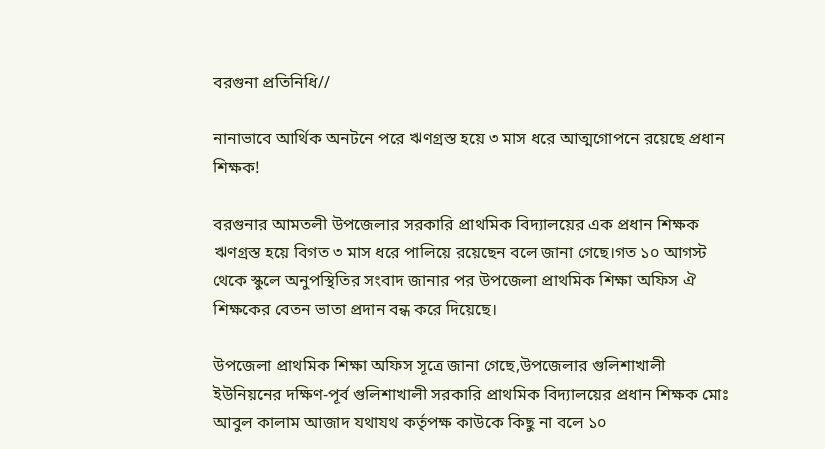বরগুনা প্রতিনিধি//

নানাভাবে আর্থিক অনটনে পরে ঋণগ্রস্ত হয়ে ৩ মাস ধরে আত্মগোপনে রয়েছে প্রধান শিক্ষক!

বরগুনার আমতলী উপজেলার সরকারি প্রাথমিক বিদ্যালয়ের এক প্রধান শিক্ষক ঋণগ্রস্ত হয়ে বিগত ৩ মাস ধরে পালিয়ে রয়েছেন বলে জানা গেছে।গত ১০ আগস্ট থেকে স্কুলে অনুপস্থিতির সংবাদ জানার পর উপজেলা প্রাথমিক শিক্ষা অফিস ঐ শিক্ষকের বেতন ভাতা প্রদান বন্ধ করে দিয়েছে।

উপজেলা প্রাথমিক শিক্ষা অফিস সূত্রে জানা গেছে,উপজেলার গুলিশাখালী ইউনিয়নের দক্ষিণ-পূর্ব গুলিশাখালী সরকারি প্রাথমিক বিদ্যালয়ের প্রধান শিক্ষক মোঃ  আবুল কালাম আজাদ যথাযথ কর্তৃপক্ষ কাউকে কিছু না বলে ১০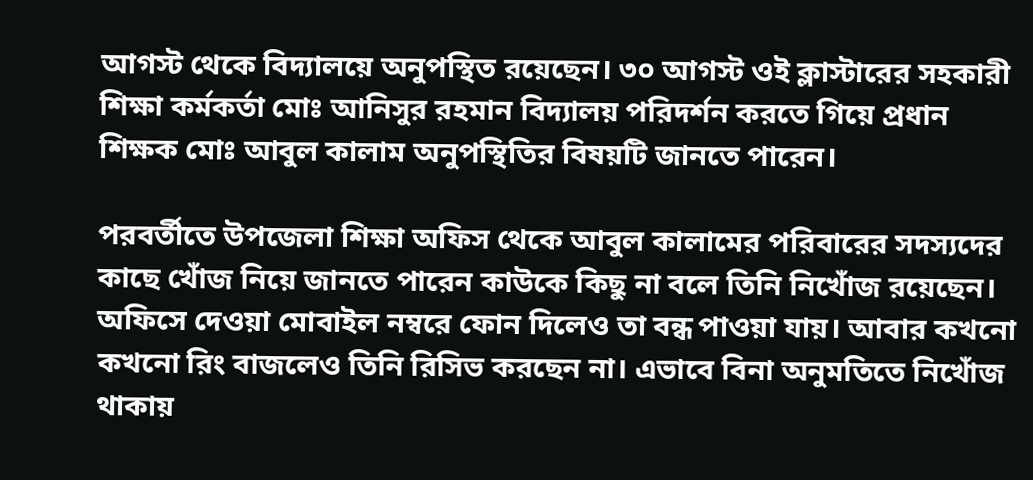আগস্ট থেকে বিদ্যালয়ে অনুপস্থিত রয়েছেন। ৩০ আগস্ট ওই ক্লাস্টারের সহকারী শিক্ষা কর্মকর্তা মোঃ আনিসুর রহমান বিদ্যালয় পরিদর্শন করতে গিয়ে প্রধান শিক্ষক মোঃ আবুল কালাম অনুপস্থিতির বিষয়টি জানতে পারেন।

পরবর্তীতে উপজেলা শিক্ষা অফিস থেকে আবুল কালামের পরিবারের সদস্যদের কাছে খোঁজ নিয়ে জানতে পারেন কাউকে কিছু না বলে তিনি নিখোঁজ রয়েছেন। অফিসে দেওয়া মোবাইল নম্বরে ফোন দিলেও তা বন্ধ পাওয়া যায়। আবার কখনো কখনো রিং বাজলেও তিনি রিসিভ করছেন না। এভাবে বিনা অনুমতিতে নিখোঁজ থাকায়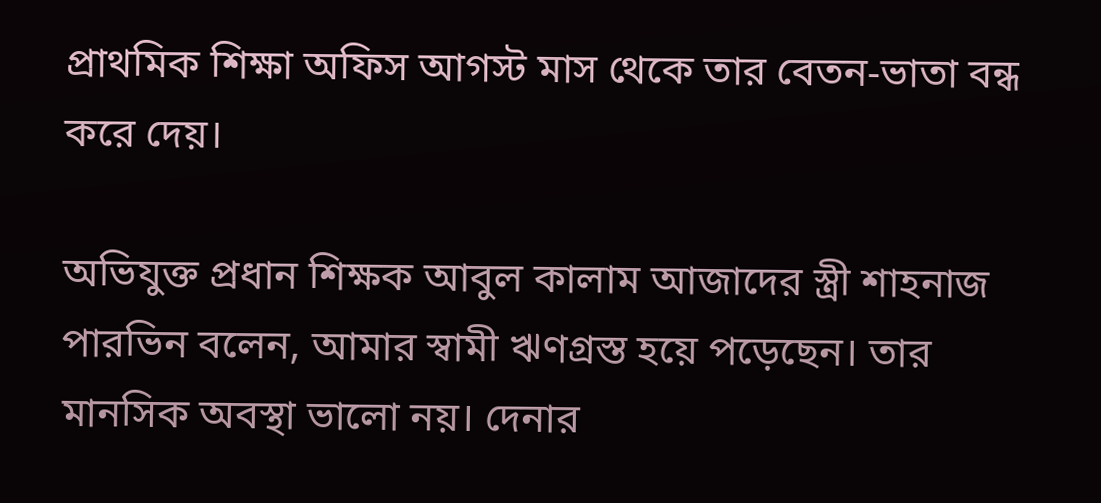প্রাথমিক শিক্ষা অফিস আগস্ট মাস থেকে তার বেতন-ভাতা বন্ধ করে দেয়।

অভিযুক্ত প্রধান শিক্ষক আবুল কালাম আজাদের স্ত্রী শাহনাজ পারভিন বলেন, আমার স্বামী ঋণগ্রস্ত হয়ে পড়েছেন। তার মানসিক অবস্থা ভালো নয়। দেনার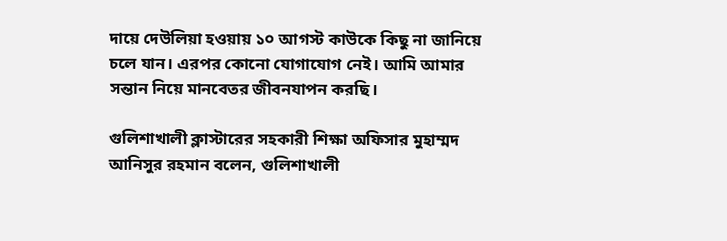দায়ে দেউলিয়া হওয়ায় ১০ আগস্ট কাউকে কিছু না জানিয়ে চলে যান। এরপর কোনো যোগাযোগ নেই। আমি আমার সন্তান নিয়ে মানবেতর জীবনযাপন করছি।

গুলিশাখালী ক্লাস্টারের সহকারী শিক্ষা অফিসার মুহাম্মদ আনিসুর রহমান বলেন, গুলিশাখালী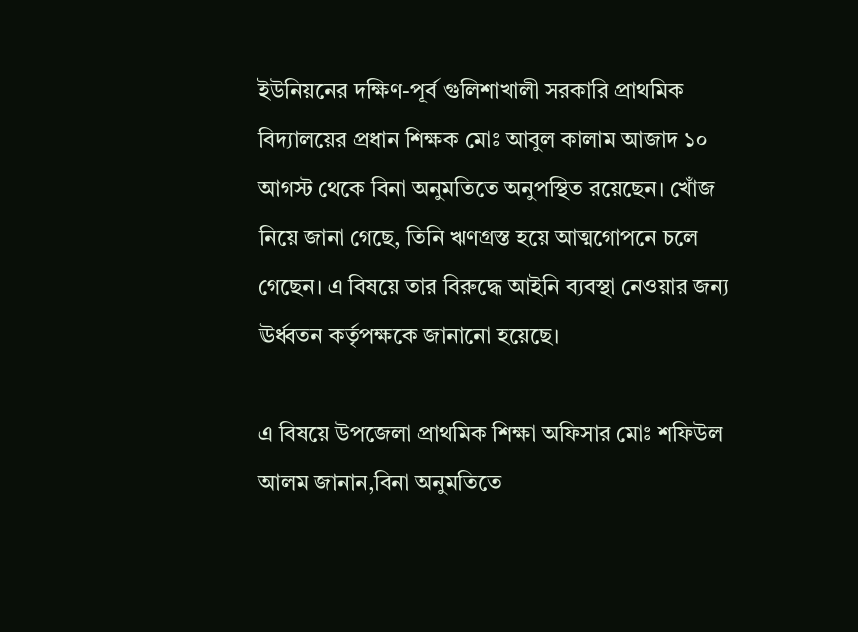ইউনিয়নের দক্ষিণ-পূর্ব গুলিশাখালী সরকারি প্রাথমিক বিদ্যালয়ের প্রধান শিক্ষক মোঃ আবুল কালাম আজাদ ১০ আগস্ট থেকে বিনা অনুমতিতে অনুপস্থিত রয়েছেন। খোঁজ নিয়ে জানা গেছে, তিনি ঋণগ্রস্ত হয়ে আত্মগোপনে চলে গেছেন। এ বিষয়ে তার বিরুদ্ধে আইনি ব্যবস্থা নেওয়ার জন্য ঊর্ধ্বতন কর্তৃপক্ষকে জানানো হয়েছে।

এ বিষয়ে উপজেলা প্রাথমিক শিক্ষা অফিসার মোঃ শফিউল আলম জানান,বিনা অনুমতিতে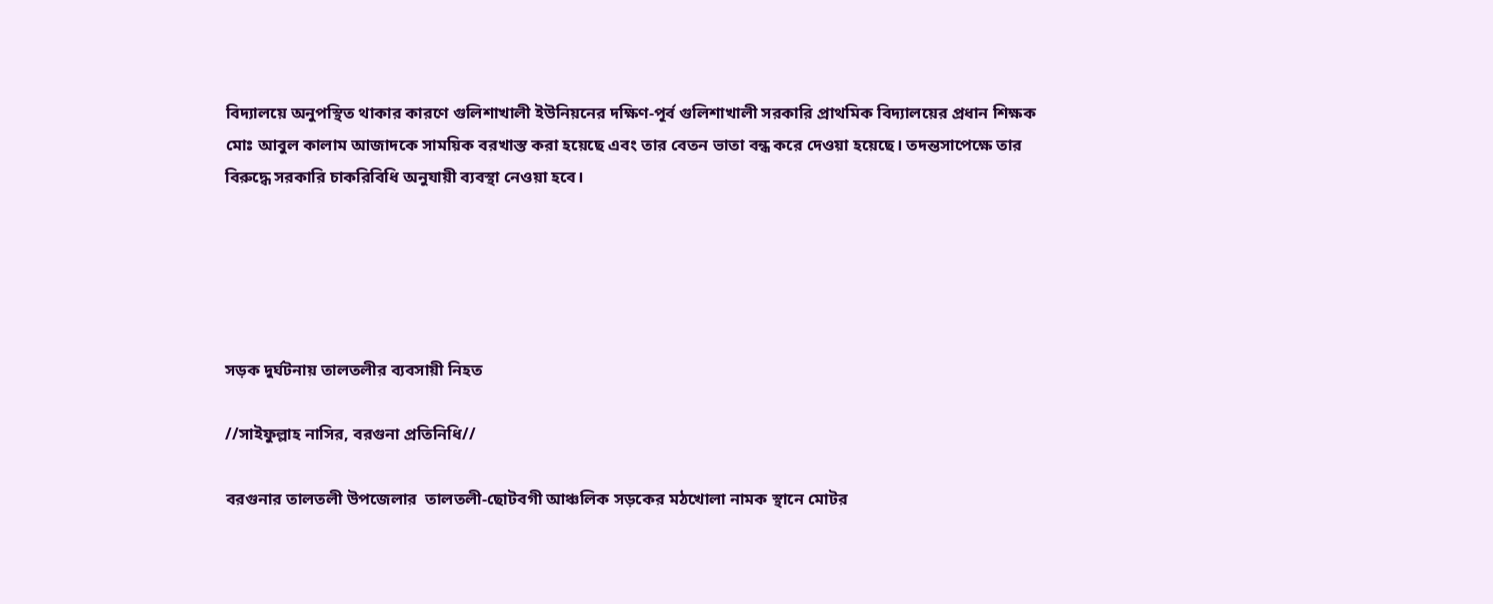বিদ্যালয়ে অনুপস্থিত থাকার কারণে গুলিশাখালী ইউনিয়নের দক্ষিণ-পূর্ব গুলিশাখালী সরকারি প্রাথমিক বিদ্যালয়ের প্রধান শিক্ষক মোঃ আবুল কালাম আজাদকে সাময়িক বরখাস্ত করা হয়েছে এবং তার বেতন ভাতা বন্ধ করে দেওয়া হয়েছে। তদন্তসাপেক্ষে তার বিরুদ্ধে সরকারি চাকরিবিধি অনুযায়ী ব্যবস্থা নেওয়া হবে।





সড়ক দুর্ঘটনায় তালতলীর ব্যবসায়ী নিহত

//সাইফুল্লাহ নাসির, বরগুনা প্রতিনিধি//

বরগুনার তালতলী উপজেলার  তালতলী-ছোটবগী আঞ্চলিক সড়কের মঠখোলা নামক স্থানে মোটর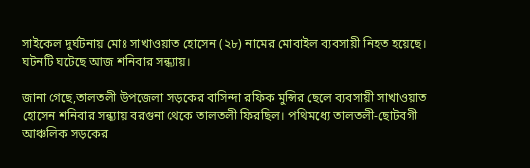সাইকেল দুর্ঘটনায় মোঃ সাখাওয়াত হোসেন (২৮) নামের মোবাইল ব্যবসায়ী নিহত হয়েছে। ঘটনটি ঘটেছে আজ শনিবার সন্ধ্যায়।

জানা গেছে,তালতলী উপজেলা সড়কের বাসিন্দা রফিক মুন্সির ছেলে ব্যবসায়ী সাখাওয়াত হোসেন শনিবার সন্ধ্যায় বরগুনা থেকে তালতলী ফিরছিল। পথিমধ্যে তালতলী-ছোটবগী আঞ্চলিক সড়কের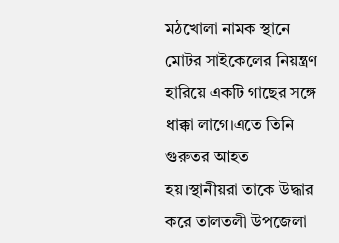মঠখোলা নামক স্থানে মোটর সাইকেলের নিয়ন্ত্রণ হারিয়ে একটি গাছের সঙ্গে ধাক্কা লাগে।এতে তিনি গুরুতর আহত হয়।স্থানীয়রা তাকে উদ্ধার করে তালতলী উপজেলা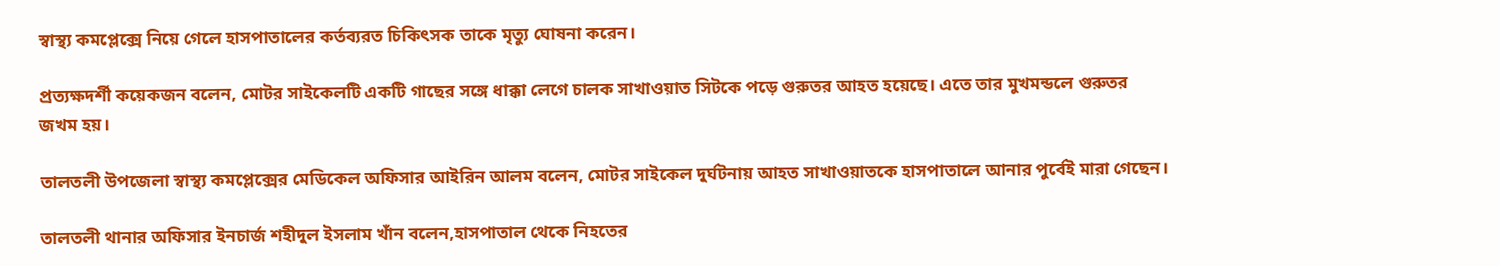স্বাস্থ্য কমপ্লেক্সে নিয়ে গেলে হাসপাতালের কর্তব্যরত চিকিৎসক তাকে মৃত্যু ঘোষনা করেন।

প্রত্যক্ষদর্শী কয়েকজন বলেন, মোটর সাইকেলটি একটি গাছের সঙ্গে ধাক্কা লেগে চালক সাখাওয়াত সিটকে পড়ে গুরুতর আহত হয়েছে। এতে তার মুখমন্ডলে গুরুতর জখম হয়।

তালতলী উপজেলা স্বাস্থ্য কমপ্লেক্সের মেডিকেল অফিসার আইরিন আলম বলেন, মোটর সাইকেল দুর্ঘটনায় আহত সাখাওয়াতকে হাসপাতালে আনার পুর্বেই মারা গেছেন।

তালতলী থানার অফিসার ইনচার্জ শহীদুল ইসলাম খাঁন বলেন,হাসপাতাল থেকে নিহতের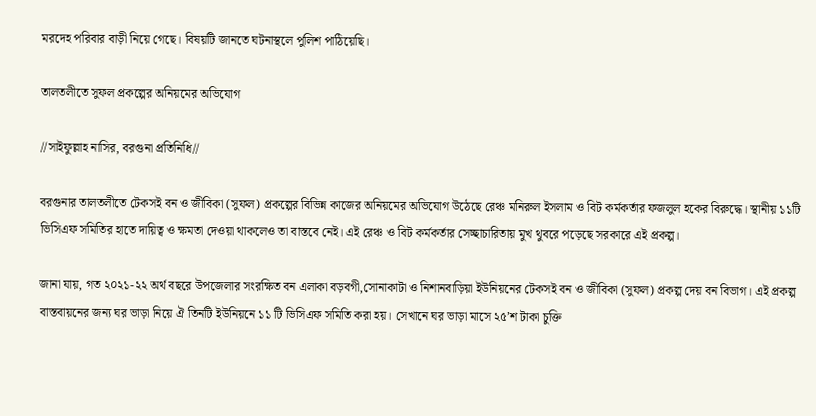মরদেহ পরিবার বাড়ী নিয়ে গেছে। বিষয়টি জানতে ঘটনাস্থলে পুলিশ পাঠিয়েছি।

তালতলীতে সুফল প্রকল্পের অনিয়মের অভিযোগ

//সাইফুল্লাহ নাসির, বরগুনা প্রতিনিধি//

বরগুনার তালতলীতে টেকসই বন ও জীবিকা (সুফল) প্রকল্পের বিভিন্ন কাজের অনিয়মের অভিযোগ উঠেছে রেঞ্চ মনিরুল ইসলাম ও বিট কর্মকর্তার ফজলুল হকের বিরুদ্ধে। স্থানীয় ১১টি ভিসিএফ সমিতির হাতে দায়িত্ব ও ক্ষমতা দেওয়া থাকলেও তা বাস্তবে নেই। এই রেঞ্চ ও বিট কর্মকর্তার সেচ্ছাচারিতায় মুখ থুবরে পড়েছে সরকারে এই প্রকল্প।

জানা যায়, গত ২০২১-২২ অর্থ বছরে উপজেলার সংরক্ষিত বন এলাকা বড়বগী,সোনাকাটা ও নিশানবাড়িয়া ইউনিয়নের টেকসই বন ও জীবিকা (সুফল) প্রকল্প দেয় বন বিভাগ। এই প্রকল্প বাস্তবায়নের জন্য ঘর ভাড়া নিয়ে ঐ তিনটি ইউনিয়নে ১১ টি ভিসিএফ সমিতি করা হয়। সেখানে ঘর ভাড়া মাসে ২৫’শ টাকা চুক্তি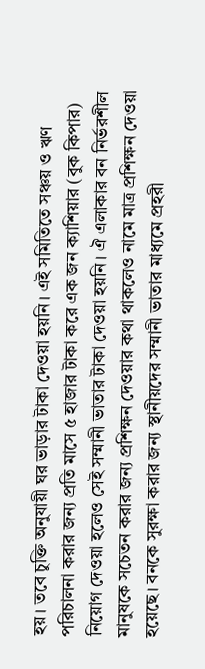হয়। তবে চুক্তি অনুযায়ী ঘর ভাড়ার টাকা দেওয়া হয়নি। এই সমিতিতে সঞ্চয় ও ঋণ পরিচালনা করার জন্য প্রতি মাসে ৫ হাজার টাকা করে এক জন ক্যাশিয়ার (বুক কিপার) নিয়োগ দেওয়া হলেও সেই সম্মানী ভাতার টাকা দেওয়া হয়নি। ঐ এলাকার বন নির্ভরশীল মানুষকে সচেতন করার জন্য প্রশিক্ষন দেওয়ার কথা থাকলেও নামে মাত্র প্রশিক্ষন দেওয়া হয়েছে। বনকে সুরক্ষা করার জন্য স্থানীয়দের সম্মানী ভাতার মাধ্যমে প্রহরী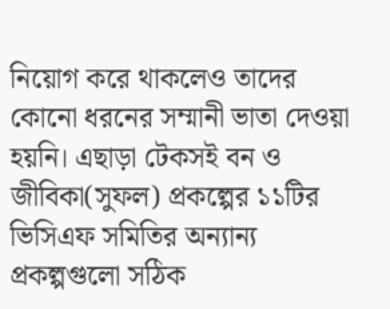নিয়োগ করে থাকলেও তাদের কোনো ধরনের সম্মানী ভাতা দেওয়া হয়নি। এছাড়া টেকসই বন ও জীবিকা(সুফল) প্রকল্পের ১১টির ভিসিএফ সমিতির অন্যান্য প্রকল্পগুলো সঠিক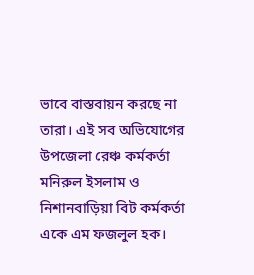ভাবে বাস্তবায়ন করছে না তারা। এই সব অভিযোগের  উপজেলা রেঞ্চ কর্মকর্তা মনিরুল ইসলাম ও নিশানবাড়িয়া বিট কর্মকর্তা একে এম ফজলুল হক।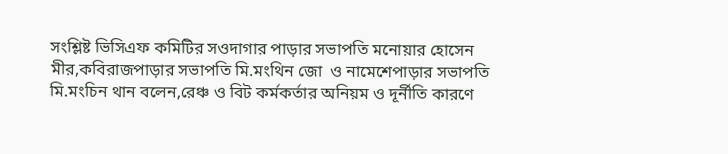সংশ্লিষ্ট ভিসিএফ কমিটির সওদাগার পাড়ার সভাপতি মনোয়ার হোসেন মীর,কবিরাজপাড়ার সভাপতি মি.মংথিন জো  ও নামেশেপাড়ার সভাপতি মি.মংচিন থান বলেন,রেঞ্চ ও বিট কর্মকর্তার অনিয়ম ও দূর্নীতি কারণে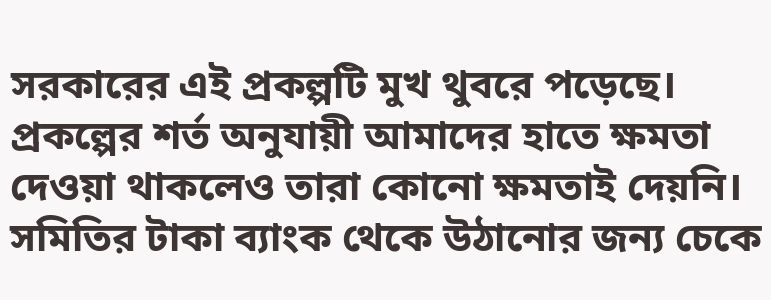সরকারের এই প্রকল্পটি মুখ থুবরে পড়েছে। প্রকল্পের শর্ত অনুযায়ী আমাদের হাতে ক্ষমতা দেওয়া থাকলেও তারা কোনো ক্ষমতাই দেয়নি। সমিতির টাকা ব্যাংক থেকে উঠানোর জন্য চেকে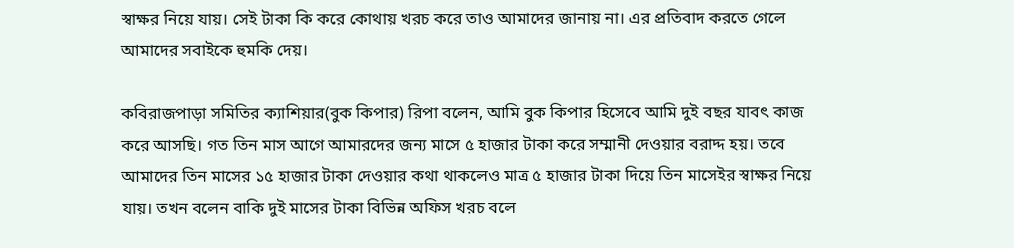স্বাক্ষর নিয়ে যায়। সেই টাকা কি করে কোথায় খরচ করে তাও আমাদের জানায় না। এর প্রতিবাদ করতে গেলে আমাদের সবাইকে হুমকি দেয়।

কবিরাজপাড়া সমিতির ক্যাশিয়ার(বুক কিপার) রিপা বলেন, আমি বুক কিপার হিসেবে আমি দুই বছর যাবৎ কাজ করে আসছি। গত তিন মাস আগে আমারদের জন্য মাসে ৫ হাজার টাকা করে সম্মানী দেওয়ার বরাদ্দ হয়। তবে আমাদের তিন মাসের ১৫ হাজার টাকা দেওয়ার কথা থাকলেও মাত্র ৫ হাজার টাকা দিয়ে তিন মাসেইর স্বাক্ষর নিয়ে যায়। তখন বলেন বাকি দুই মাসের টাকা বিভিন্ন অফিস খরচ বলে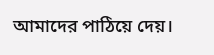আমাদের পাঠিয়ে দেয়।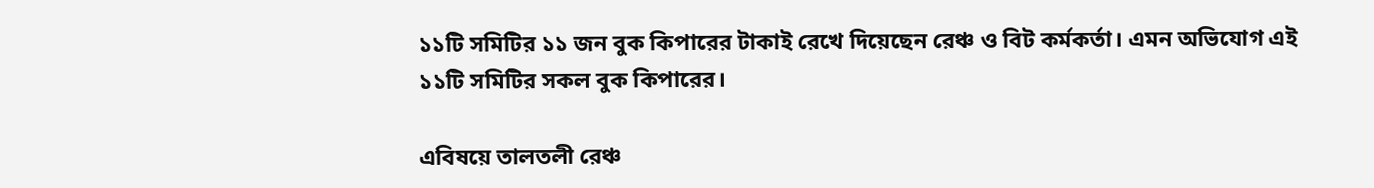১১টি সমিটির ১১ জন বুক কিপারের টাকাই রেখে দিয়েছেন রেঞ্চ ও বিট কর্মকর্তা। এমন অভিযোগ এই ১১টি সমিটির সকল বুক কিপারের।

এবিষয়ে তালতলী রেঞ্চ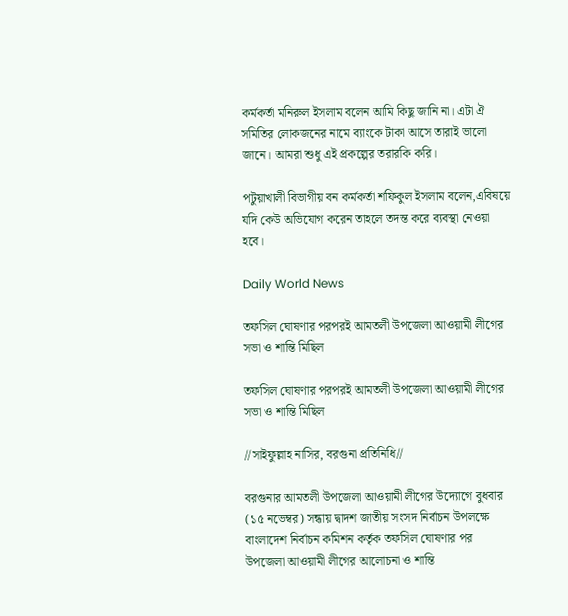কর্মকর্তা মনিরুল ইসলাম বলেন আমি কিছু জানি না। এটা ঐ সমিতির লোকজনের নামে ব্যাংকে টাকা আসে তারাই ভালো জানে। আমরা শুধু এই প্রকল্পের তরারকি করি।

পটুয়াখালী বিভাগীয় বন কর্মকর্তা শফিকুল ইসলাম বলেন,এবিষয়ে যদি কেউ অভিযোগ করেন তাহলে তদন্ত করে ব্যবস্থা নেওয়া হবে।

Daily World News

তফসিল ঘোষণার পরপরই আমতলী উপজেলা আওয়ামী লীগের সভা ও শান্তি মিছিল

তফসিল ঘোষণার পরপরই আমতলী উপজেলা আওয়ামী লীগের সভা ও শান্তি মিছিল

//সাইফুল্লাহ নাসির, বরগুনা প্রতিনিধি//

বরগুনার আমতলী উপজেলা আওয়ামী লীগের উদ্যোগে বুধবার (১৫ নভেম্বর) সন্ধায় দ্বাদশ জাতীয় সংসদ নির্বাচন উপলক্ষে বাংলাদেশ নির্বাচন কমিশন কর্তৃক তফসিল ঘোষণার পর উপজেলা আওয়ামী লীগের আলোচনা ও শান্তি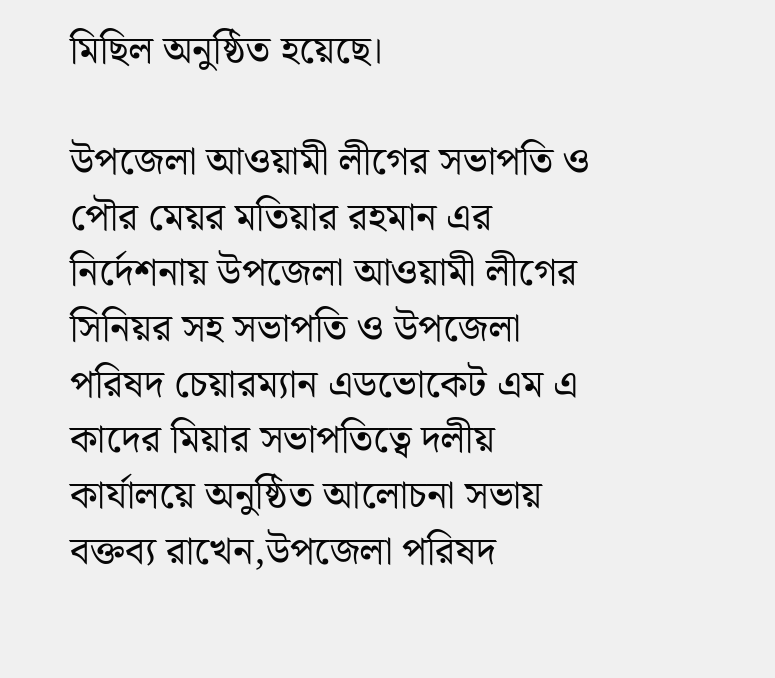মিছিল অনুষ্ঠিত হয়েছে।

উপজেলা আওয়ামী লীগের সভাপতি ও পৌর মেয়র মতিয়ার রহমান এর নির্দেশনায় উপজেলা আওয়ামী লীগের সিনিয়র সহ সভাপতি ও উপজেলা পরিষদ চেয়ারম্যান এডভোকেট এম এ কাদের মিয়ার সভাপতিত্বে দলীয় কার্যালয়ে অনুষ্ঠিত আলোচনা সভায় বক্তব্য রাখেন,উপজেলা পরিষদ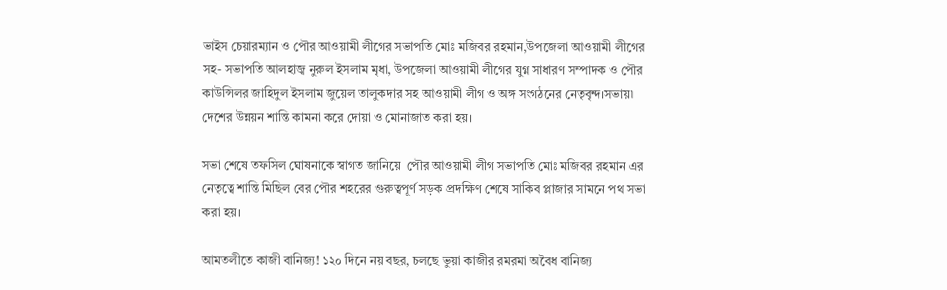ভাইস চেয়ারম্যান ও পৌর আওয়ামী লীগের সভাপতি মোঃ মজিবর রহমান,উপজেলা আওয়ামী লীগের সহ- সভাপতি আলহাজ্ব নুরুল ইসলাম মৃধা, উপজেলা আওয়ামী লীগের যুগ্ন সাধারণ সম্পাদক ও পৌর কাউন্সিলর জাহিদুল ইসলাম জুয়েল তালুকদার সহ আওয়ামী লীগ ও অঙ্গ সংগঠনের নেতৃবৃন্দ।সভায়৷ দেশের উন্নয়ন শান্তি কামনা করে দোয়া ও মোনাজাত করা হয়।

সভা শেষে তফসিল ঘোষনাকে স্বাগত জানিয়ে  পৌর আওয়ামী লীগ সভাপতি মোঃ মজিবর রহমান এর নেতৃত্বে শান্তি মিছিল বের পৌর শহরের গুরুত্বপূর্ণ সড়ক প্রদক্ষিণ শেষে সাকিব প্লাজার সামনে পথ সভা করা হয়।

আমতলীতে কাজী বানিজ্য! ১২০ দিনে নয় বছর, চলছে ভুয়া কাজীর রমরমা অবৈধ বানিজ্য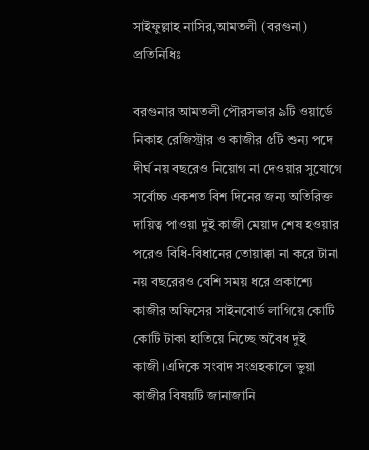সাইফুল্লাহ নাসির,আমতলী (বরগুনা) প্রতিনিধিঃ

বরগুনার আমতলী পৌরসভার ৯টি ওয়ার্ডে নিকাহ রেজিস্ট্রার ও কাজীর ৫টি শুন্য পদে দীর্ঘ নয় বছরেও নিয়োগ না দেওয়ার সুযোগে সর্বোচ্চ একশত বিশ দিনের জন্য অতিরিক্ত দায়িত্ব পাওয়া দুই কাজী মেয়াদ শেষ হওয়ার পরেও বিধি-বিধানের তোয়াক্কা না করে টানা নয় বছরেরও বেশি সময় ধরে প্রকাশ্যে কাজীর অফিসের সাইনবোর্ড লাগিয়ে কোটি কোটি টাকা হাতিয়ে নিচ্ছে অবৈধ দুই কাজী।এদিকে সংবাদ সংগ্রহকালে ভুয়া কাজীর বিষয়টি জানাজানি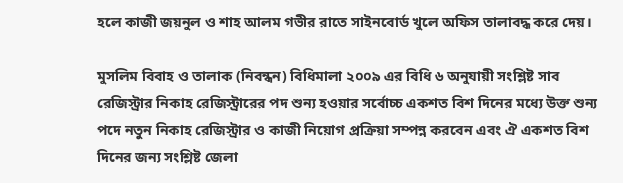হলে কাজী জয়নুল ও শাহ আলম গভীর রাতে সাইনবোর্ড খুলে অফিস তালাবদ্ধ করে দেয়।

মুসলিম বিবাহ ও তালাক (নিবন্ধন) বিধিমালা ২০০৯ এর বিধি ৬ অনুযায়ী সংশ্লিষ্ট সাব রেজিস্ট্রার নিকাহ রেজিস্ট্রারের পদ শুন্য হওয়ার সর্বোচ্চ একশত বিশ দিনের মধ্যে উক্ত শুন্য পদে নতুন নিকাহ রেজিস্ট্রার ও কাজী নিয়োগ প্রক্রিয়া সম্পন্ন করবেন এবং ঐ একশত বিশ দিনের জন্য সংশ্লিষ্ট জেলা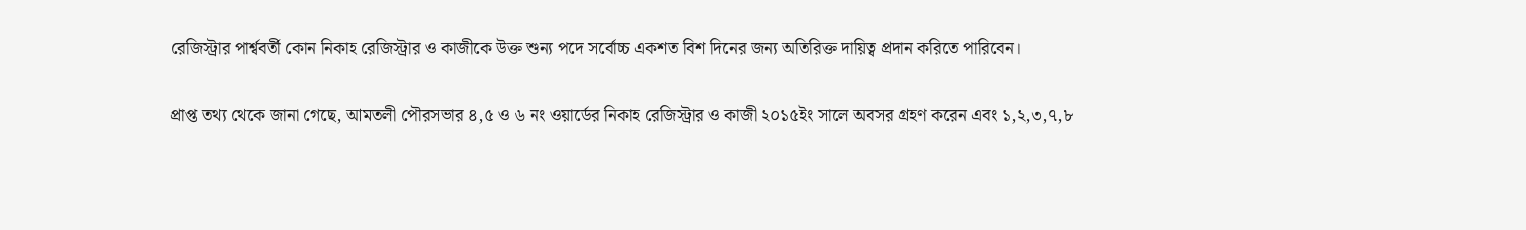রেজিস্ট্রার পার্শ্ববর্তী কোন নিকাহ রেজিস্ট্রার ও কাজীকে উক্ত শুন্য পদে সর্বোচ্চ একশত বিশ দিনের জন্য অতিরিক্ত দায়িত্ব প্রদান করিতে পারিবেন।

প্রাপ্ত তথ্য থেকে জানা গেছে, আমতলী পৌরসভার ৪,৫ ও ৬ নং ওয়ার্ডের নিকাহ রেজিস্ট্রার ও কাজী ২০১৫ইং সালে অবসর গ্রহণ করেন এবং ১,২,৩,৭,৮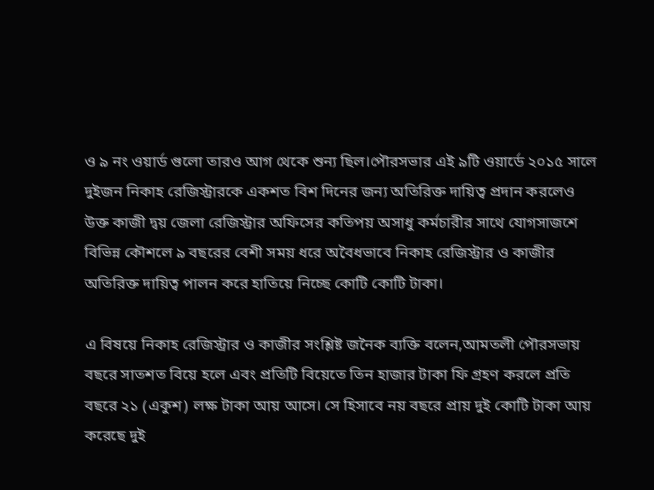ও ৯ নং ওয়ার্ড গুলো তারও আগ থেকে শুন্য ছিল।পৌরসভার এই ৯টি ওয়ার্ডে ২০১৫ সালে দুইজন নিকাহ রেজিস্ট্রারকে একশত বিশ দিনের জন্য অতিরিক্ত দায়িত্ব প্রদান করলেও উক্ত কাজী দ্বয় জেলা রেজিস্ট্রার অফিসের কতিপয় অসাধু কর্মচারীর সাথে যোগসাজশে বিভিন্ন কৌশলে ৯ বছরের বেশী সময় ধরে অবৈধভাবে নিকাহ রেজিস্ট্রার ও কাজীর অতিরিক্ত দায়িত্ব পালন করে হাতিয়ে নিচ্ছে কোটি কোটি টাকা।

এ বিষয়ে নিকাহ রেজিস্ট্রার ও কাজীর সংশ্লিষ্ট জনৈক ব্যক্তি বলেন,আমতলী পৌরসভায় বছরে সাতশত বিয়ে হলে এবং প্রতিটি বিয়েতে তিন হাজার টাকা ফি গ্রহণ করলে প্রতি বছরে ২১ (একুশ) লক্ষ টাকা আয় আসে। সে হিসাবে নয় বছরে প্রায় দুই কোটি টাকা আয় করেছে দুই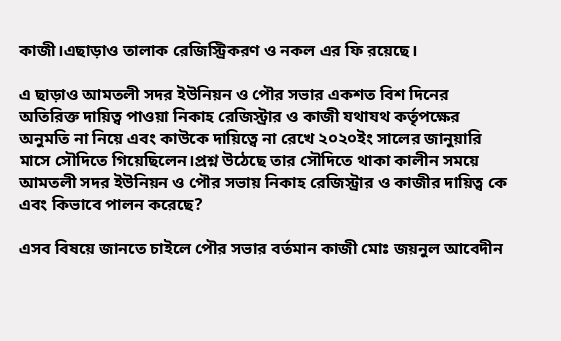কাজী।এছাড়াও তালাক রেজিস্ট্রিকরণ ও নকল এর ফি রয়েছে।

এ ছাড়াও আমতলী সদর ইউনিয়ন ও পৌর সভার একশত বিশ দিনের অতিরিক্ত দায়িত্ব পাওয়া নিকাহ রেজিস্ট্রার ও কাজী যথাযথ কর্তৃপক্ষের অনুমতি না নিয়ে এবং কাউকে দায়িত্বে না রেখে ২০২০ইং সালের জানুয়ারি মাসে সৌদিতে গিয়েছিলেন।প্রশ্ন উঠেছে তার সৌদিতে থাকা কালীন সময়ে আমতলী সদর ইউনিয়ন ও পৌর সভায় নিকাহ রেজিস্ট্রার ও কাজীর দায়িত্ব কে এবং কিভাবে পালন করেছে?

এসব বিষয়ে জানতে চাইলে পৌর সভার বর্তমান কাজী মোঃ জয়নুল আবেদীন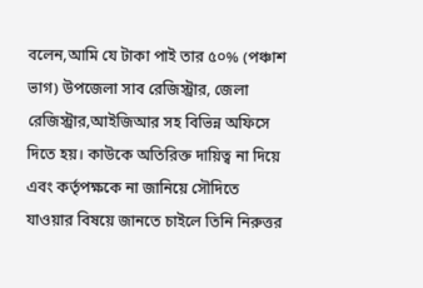বলেন,আমি যে টাকা পাই তার ৫০% (পঞ্চাশ ভাগ) উপজেলা সাব রেজিস্ট্রার, জেলা রেজিস্ট্রার,আইজিআর সহ বিভিন্ন অফিসে দিতে হয়। কাউকে অতিরিক্ত দায়িত্ব না দিয়ে এবং কর্তৃপক্ষকে না জানিয়ে সৌদিতে যাওয়ার বিষয়ে জানতে চাইলে তিনি নিরুত্তর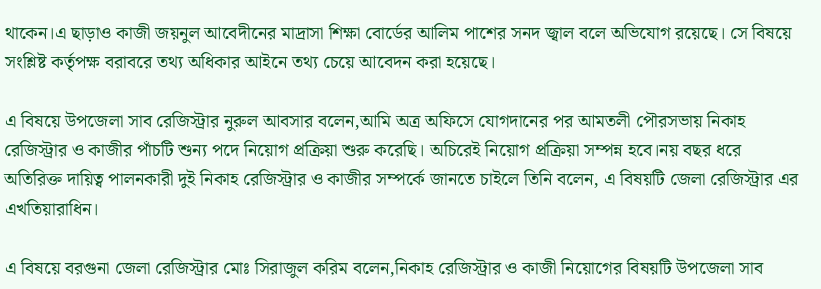থাকেন।এ ছাড়াও কাজী জয়নুল আবেদীনের মাদ্রাসা শিক্ষা বোর্ডের আলিম পাশের সনদ জ্বাল বলে অভিযোগ রয়েছে। সে বিষয়ে সংশ্লিষ্ট কর্তৃপক্ষ বরাবরে তথ্য অধিকার আইনে তথ্য চেয়ে আবেদন করা হয়েছে।

এ বিষয়ে উপজেলা সাব রেজিস্ট্রার নুরুল আবসার বলেন,আমি অত্র অফিসে যোগদানের পর আমতলী পৌরসভায় নিকাহ রেজিস্ট্রার ও কাজীর পাঁচটি শুন্য পদে নিয়োগ প্রক্রিয়া শুরু করেছি। অচিরেই নিয়োগ প্রক্রিয়া সম্পন্ন হবে।নয় বছর ধরে অতিরিক্ত দায়িত্ব পালনকারী দুই নিকাহ রেজিস্ট্রার ও কাজীর সম্পর্কে জানতে চাইলে তিনি বলেন, এ বিষয়টি জেলা রেজিস্ট্রার এর এখতিয়ারাধিন।

এ বিষয়ে বরগুনা জেলা রেজিস্ট্রার মোঃ সিরাজুল করিম বলেন,নিকাহ রেজিস্ট্রার ও কাজী নিয়োগের বিষয়টি উপজেলা সাব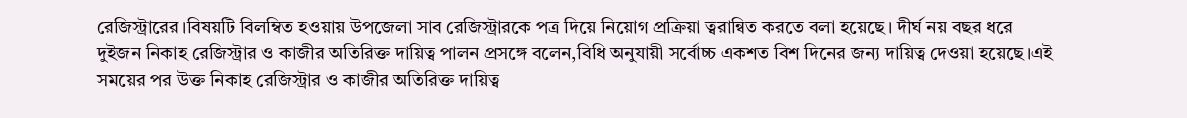রেজিস্ট্রারের।বিষয়টি বিলম্বিত হওয়ায় উপজেলা সাব রেজিস্ট্রারকে পত্র দিয়ে নিয়োগ প্রক্রিয়া ত্বরান্বিত করতে বলা হয়েছে। দীর্ঘ নয় বছর ধরে দুইজন নিকাহ রেজিস্ট্রার ও কাজীর অতিরিক্ত দায়িত্ব পালন প্রসঙ্গে বলেন,বিধি অনুযায়ী সর্বোচ্চ একশত বিশ দিনের জন্য দায়িত্ব দেওয়া হয়েছে।এই সময়ের পর উক্ত নিকাহ রেজিস্ট্রার ও কাজীর অতিরিক্ত দায়িত্ব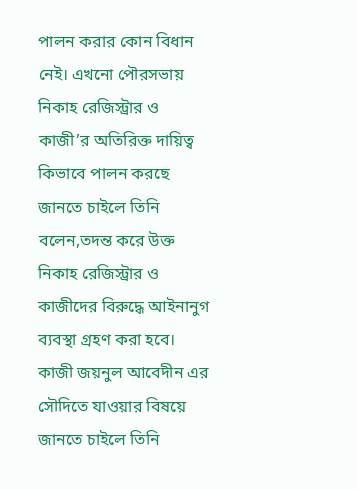পালন করার কোন বিধান নেই। এখনো পৌরসভায় নিকাহ রেজিস্ট্রার ও কাজী’র অতিরিক্ত দায়িত্ব কিভাবে পালন করছে জানতে চাইলে তিনি বলেন,তদন্ত করে উক্ত নিকাহ রেজিস্ট্রার ও কাজীদের বিরুদ্ধে আইনানুগ ব্যবস্থা গ্রহণ করা হবে। কাজী জয়নুল আবেদীন এর সৌদিতে যাওয়ার বিষয়ে জানতে চাইলে তিনি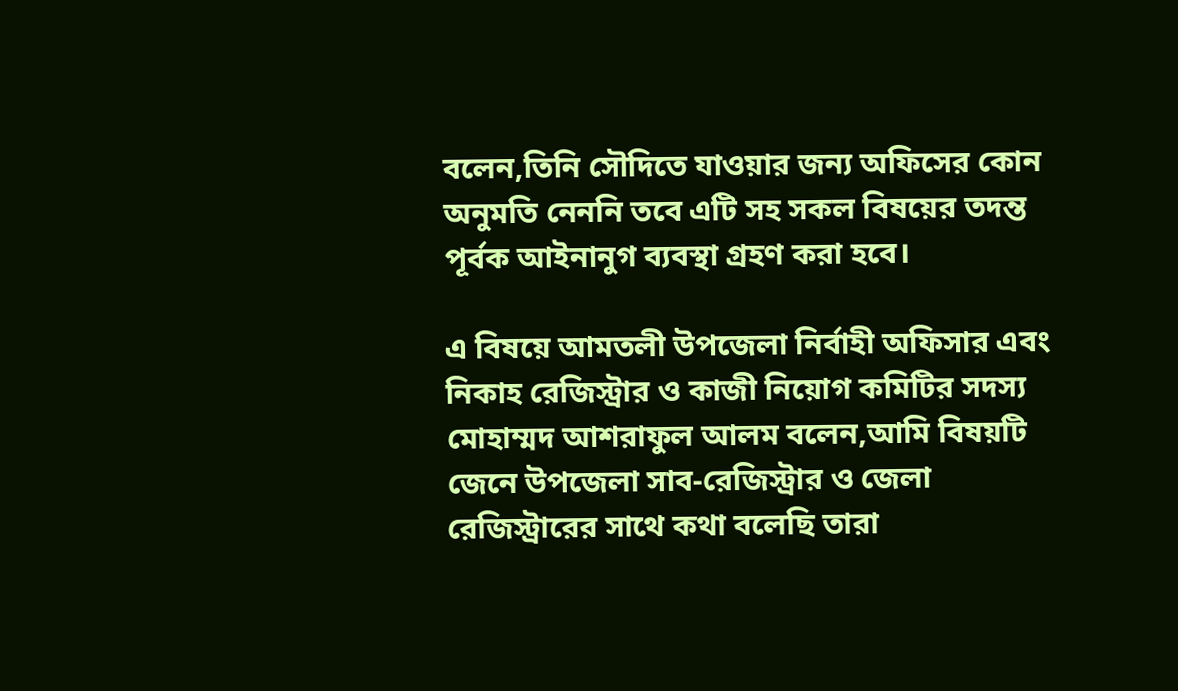বলেন,তিনি সৌদিতে যাওয়ার জন্য অফিসের কোন অনুমতি নেননি তবে এটি সহ সকল বিষয়ের তদন্ত পূর্বক আইনানুগ ব্যবস্থা গ্রহণ করা হবে।

এ বিষয়ে আমতলী উপজেলা নির্বাহী অফিসার এবং নিকাহ রেজিস্ট্রার ও কাজী নিয়োগ কমিটির সদস্য মোহাম্মদ আশরাফুল আলম বলেন,আমি বিষয়টি জেনে উপজেলা সাব-রেজিস্ট্রার ও জেলা রেজিস্ট্রারের সাথে কথা বলেছি তারা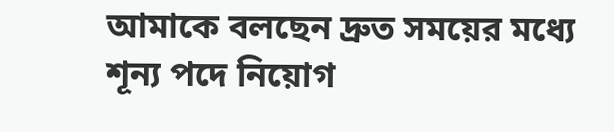আমাকে বলছেন দ্রুত সময়ের মধ্যে শূন্য পদে নিয়োগ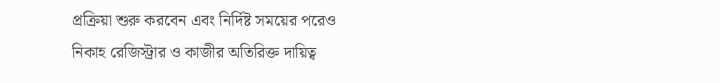প্রক্রিয়া শুরু করবেন এবং নির্দিষ্ট সময়ের পরেও নিকাহ রেজিস্ট্রার ও কাজীর অতিরিক্ত দায়িত্ব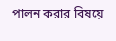পালন করার বিষয়ে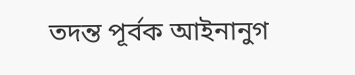তদন্ত পূর্বক আইনানুগ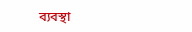ব্যবস্থা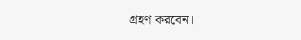গ্রহণ করবেন।